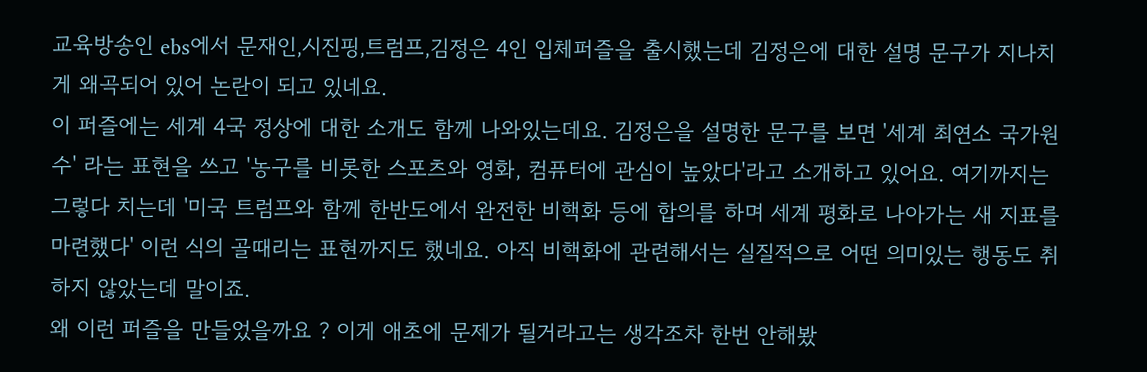교육방송인 ebs에서 문재인,시진핑,트럼프,김정은 4인 입체퍼즐을 출시했는데 김정은에 대한 설명 문구가 지나치게 왜곡되어 있어 논란이 되고 있네요.
이 퍼즐에는 세계 4국 정상에 대한 소개도 함께 나와있는데요. 김정은을 설명한 문구를 보면 '세계 최연소 국가원수' 라는 표현을 쓰고 '농구를 비롯한 스포츠와 영화, 컴퓨터에 관심이 높았다'라고 소개하고 있어요. 여기까지는 그렇다 치는데 '미국 트럼프와 함께 한반도에서 완전한 비핵화 등에 합의를 하며 세계 평화로 나아가는 새 지표를 마련했다' 이런 식의 골때리는 표현까지도 했네요. 아직 비핵화에 관련해서는 실질적으로 어떤 의미있는 행동도 취하지 않았는데 말이죠.
왜 이런 퍼즐을 만들었을까요 ? 이게 애초에 문제가 될거라고는 생각조차 한번 안해봤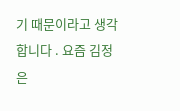기 때문이라고 생각합니다 . 요즘 김정은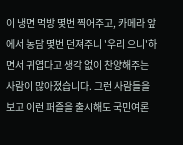이 냉면 먹방 몇번 찍어주고, 카메라 앞에서 농담 몇번 던져주니 '우리 으니'하면서 귀엽다고 생각 없이 찬양해주는 사람이 많아졌습니다. 그런 사람들을 보고 이런 퍼즐을 출시해도 국민여론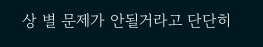상 별 문제가 안될거라고 단단히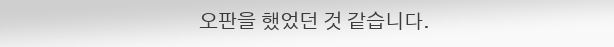오판을 했었던 것 같습니다.